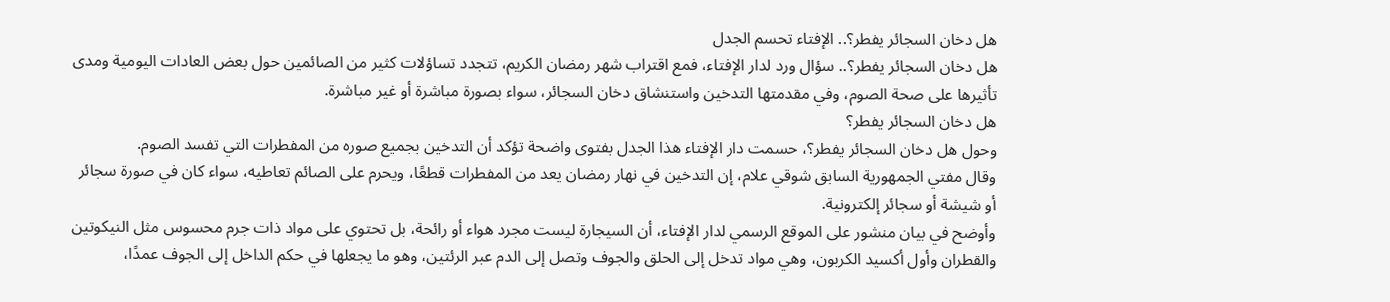هل دخان السجائر يفطر؟.. الإفتاء تحسم الجدل
هل دخان السجائر يفطر؟.. سؤال ورد لدار الإفتاء، فمع اقتراب شهر رمضان الكريم، تتجدد تساؤلات كثير من الصائمين حول بعض العادات اليومية ومدى تأثيرها على صحة الصوم، وفي مقدمتها التدخين واستنشاق دخان السجائر، سواء بصورة مباشرة أو غير مباشرة.
هل دخان السجائر يفطر؟
وحول هل دخان السجائر يفطر؟، حسمت دار الإفتاء هذا الجدل بفتوى واضحة تؤكد أن التدخين بجميع صوره من المفطرات التي تفسد الصوم.
وقال مفتي الجمهورية السابق شوقي علام، إن التدخين في نهار رمضان يعد من المفطرات قطعًا، ويحرم على الصائم تعاطيه، سواء كان في صورة سجائر أو شيشة أو سجائر إلكترونية.
وأوضح في بيان منشور على الموقع الرسمي لدار الإفتاء، أن السيجارة ليست مجرد هواء أو رائحة، بل تحتوي على مواد ذات جرم محسوس مثل النيكوتين والقطران وأول أكسيد الكربون، وهي مواد تدخل إلى الحلق والجوف وتصل إلى الدم عبر الرئتين، وهو ما يجعلها في حكم الداخل إلى الجوف عمدًا،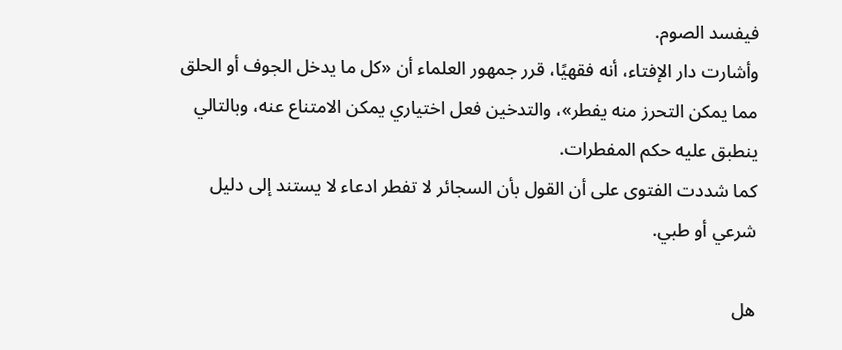فيفسد الصوم.
وأشارت دار الإفتاء، أنه فقهيًا، قرر جمهور العلماء أن «كل ما يدخل الجوف أو الحلق مما يمكن التحرز منه يفطر»، والتدخين فعل اختياري يمكن الامتناع عنه، وبالتالي ينطبق عليه حكم المفطرات.
كما شددت الفتوى على أن القول بأن السجائر لا تفطر ادعاء لا يستند إلى دليل شرعي أو طبي.

هل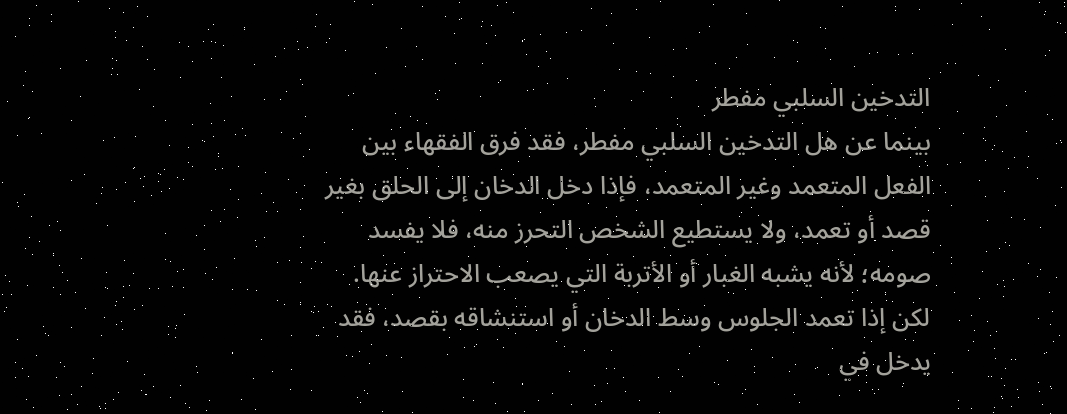التدخين السلبي مفطر
بينما عن هل التدخين السلبي مفطر، فقد فرق الفقهاء بين الفعل المتعمد وغير المتعمد، فإذا دخل الدخان إلى الحلق بغير قصد أو تعمد، ولا يستطيع الشخص التحرز منه، فلا يفسد صومه؛ لأنه يشبه الغبار أو الأتربة التي يصعب الاحتراز عنها.
لكن إذا تعمد الجلوس وسط الدخان أو استنشاقه بقصد، فقد يدخل في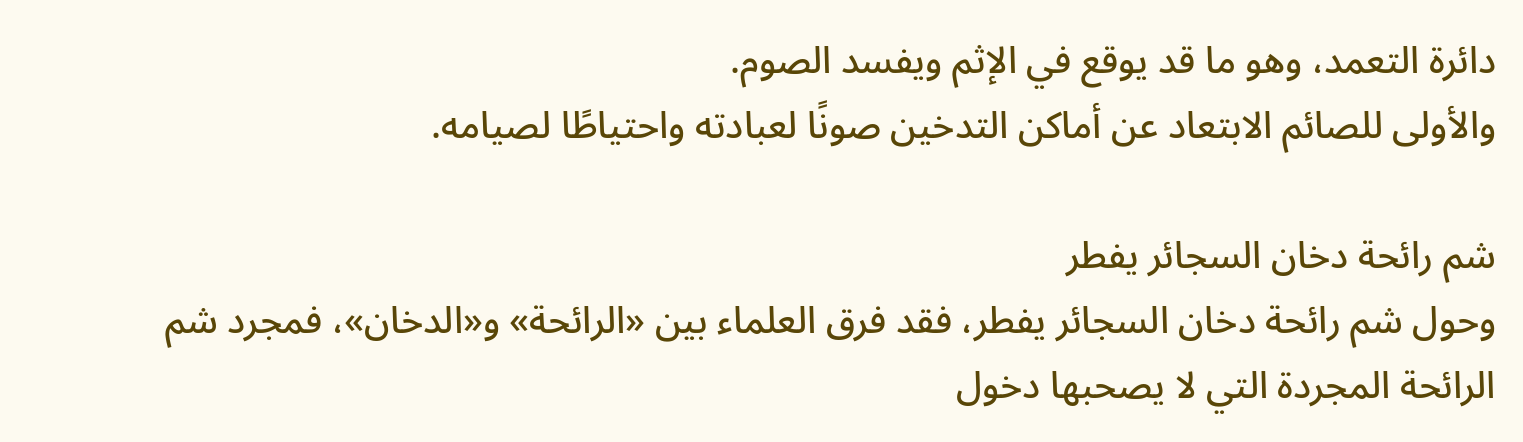دائرة التعمد، وهو ما قد يوقع في الإثم ويفسد الصوم.
والأولى للصائم الابتعاد عن أماكن التدخين صونًا لعبادته واحتياطًا لصيامه.

شم رائحة دخان السجائر يفطر
وحول شم رائحة دخان السجائر يفطر، فقد فرق العلماء بين «الرائحة» و«الدخان»، فمجرد شم الرائحة المجردة التي لا يصحبها دخول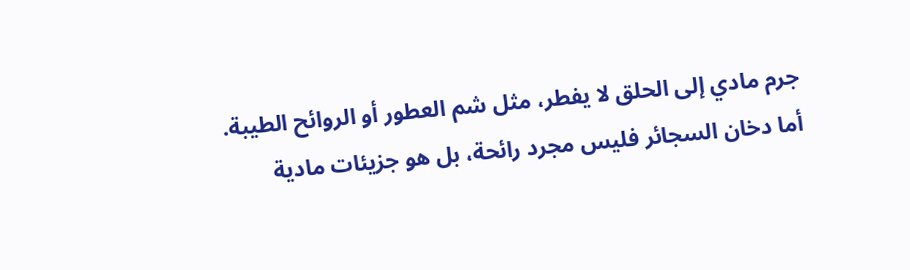جرم مادي إلى الحلق لا يفطر، مثل شم العطور أو الروائح الطيبة.
أما دخان السجائر فليس مجرد رائحة، بل هو جزيئات مادية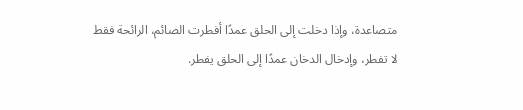متصاعدة، وإذا دخلت إلى الحلق عمدًا أفطرت الصائم، الرائحة فقط لا تفطر، وإدخال الدخان عمدًا إلى الحلق يفطر.